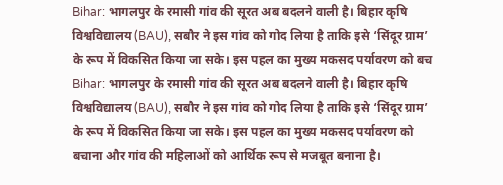Bihar: भागलपुर के रमासी गांव की सूरत अब बदलने वाली है। बिहार कृषि विश्वविद्यालय (BAU), सबौर ने इस गांव को गोद लिया है ताकि इसे ‘सिंदूर ग्राम’ के रूप में विकसित किया जा सके। इस पहल का मुख्य मकसद पर्यावरण को बच
Bihar: भागलपुर के रमासी गांव की सूरत अब बदलने वाली है। बिहार कृषि विश्वविद्यालय (BAU), सबौर ने इस गांव को गोद लिया है ताकि इसे ‘सिंदूर ग्राम’ के रूप में विकसित किया जा सके। इस पहल का मुख्य मकसद पर्यावरण को बचाना और गांव की महिलाओं को आर्थिक रूप से मजबूत बनाना है।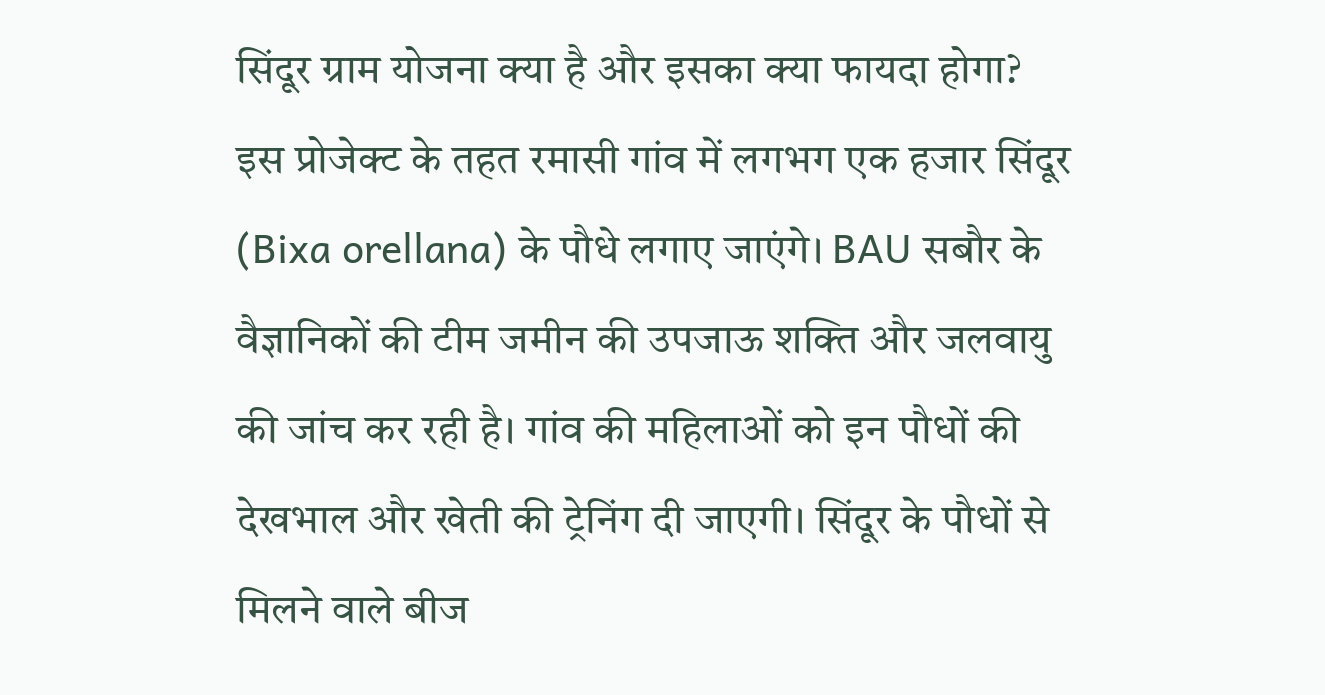सिंदूर ग्राम योजना क्या है और इसका क्या फायदा होगा?
इस प्रोजेक्ट के तहत रमासी गांव में लगभग एक हजार सिंदूर (Bixa orellana) के पौधे लगाए जाएंगे। BAU सबौर के वैज्ञानिकों की टीम जमीन की उपजाऊ शक्ति और जलवायु की जांच कर रही है। गांव की महिलाओं को इन पौधों की देखभाल और खेती की ट्रेनिंग दी जाएगी। सिंदूर के पौधों से मिलने वाले बीज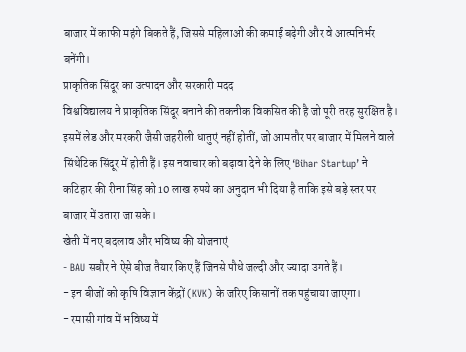बाजार में काफी महंगे बिकते हैं, जिससे महिलाओं की कमाई बढ़ेगी और वे आत्मनिर्भर बनेंगी।
प्राकृतिक सिंदूर का उत्पादन और सरकारी मदद
विश्वविद्यालय ने प्राकृतिक सिंदूर बनाने की तकनीक विकसित की है जो पूरी तरह सुरक्षित है। इसमें लेड और मरकरी जैसी जहरीली धातुएं नहीं होतीं, जो आमतौर पर बाजार में मिलने वाले सिंथेटिक सिंदूर में होती हैं। इस नवाचार को बढ़ावा देने के लिए ‘Bihar Startup’ ने कटिहार की रीना सिंह को 10 लाख रुपये का अनुदान भी दिया है ताकि इसे बड़े स्तर पर बाजार में उतारा जा सके।
खेती में नए बदलाव और भविष्य की योजनाएं
- BAU सबौर ने ऐसे बीज तैयार किए हैं जिनसे पौधे जल्दी और ज्यादा उगते हैं।
- इन बीजों को कृषि विज्ञान केंद्रों (KVK) के जरिए किसानों तक पहुंचाया जाएगा।
- रमासी गांव में भविष्य में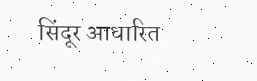सिंदूर आधारित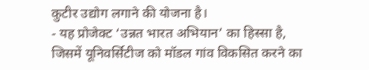कुटीर उद्योग लगाने की योजना है।
- यह प्रोजेक्ट ‘उन्नत भारत अभियान’ का हिस्सा है, जिसमें यूनिवर्सिटीज को मॉडल गांव विकसित करने का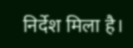निर्देश मिला है।